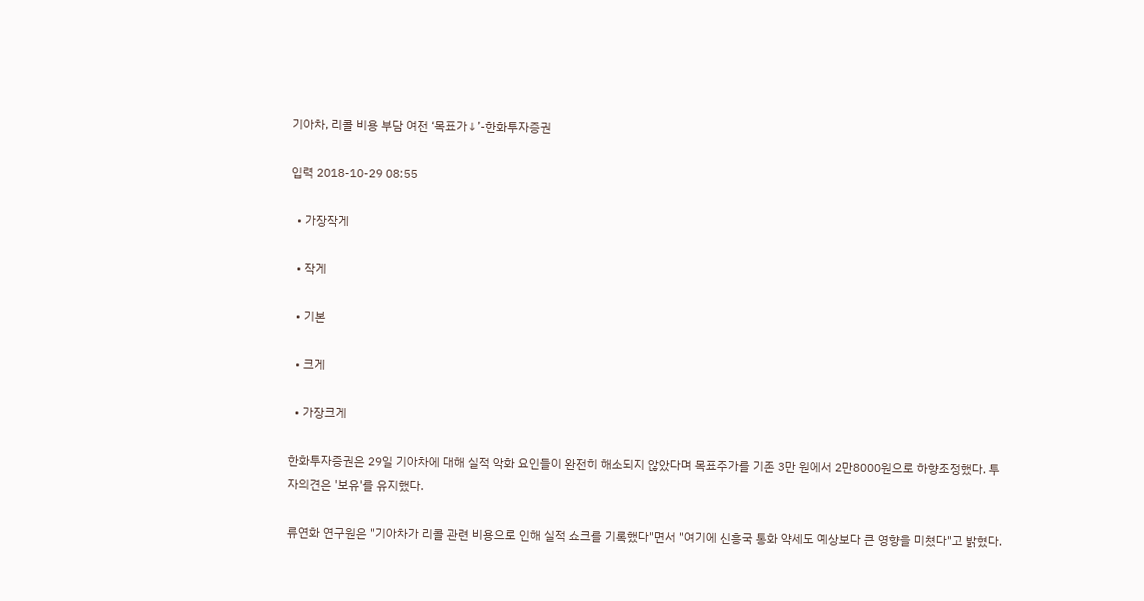기아차, 리콜 비용 부담 여전 ‘목표가↓’-한화투자증권

입력 2018-10-29 08:55

  • 가장작게

  • 작게

  • 기본

  • 크게

  • 가장크게

한화투자증권은 29일 기아차에 대해 실적 악화 요인들이 완전히 해소되지 않았다며 목표주가를 기존 3만 원에서 2만8000원으로 하향조정했다. 투자의견은 '보유'를 유지했다.

류연화 연구원은 "기아차가 리콜 관련 비용으로 인해 실적 쇼크를 기록했다"면서 "여기에 신흥국 통화 약세도 예상보다 큰 영향을 미쳤다"고 밝혔다.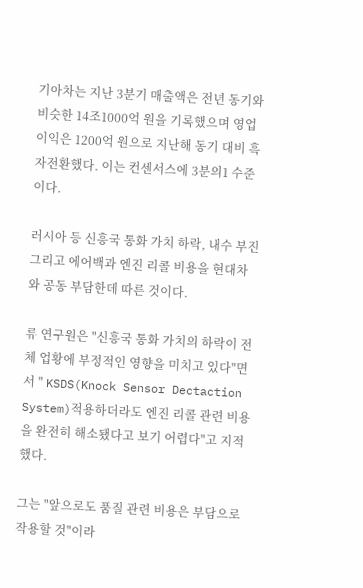기아차는 지난 3분기 매출액은 전년 동기와 비슷한 14조1000억 원을 기록했으며 영업이익은 1200억 원으로 지난해 동기 대비 흑자전환했다. 이는 컨센서스에 3분의1 수준이다.

러시아 등 신흥국 통화 가치 하락, 내수 부진 그리고 에어백과 엔진 리콜 비용을 현대차와 공동 부담한데 따른 것이다.

류 연구원은 "신흥국 통화 가치의 하락이 전체 업황에 부정적인 영향을 미치고 있다"면서 " KSDS(Knock Sensor Dectaction System)적용하더라도 엔진 리콜 관련 비용을 완전히 해소됐다고 보기 어렵다"고 지적했다.

그는 "앞으로도 품질 관련 비용은 부담으로 작용할 것"이라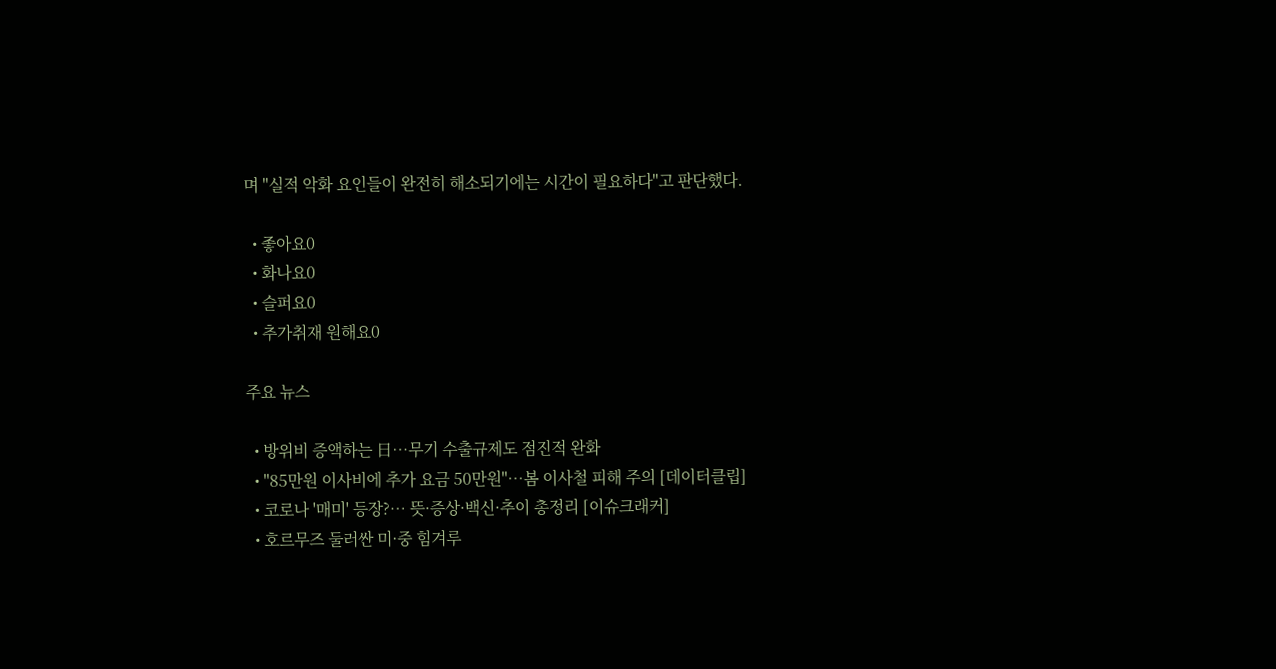며 "실적 악화 요인들이 완전히 해소되기에는 시간이 필요하다"고 판단했다.

  • 좋아요0
  • 화나요0
  • 슬퍼요0
  • 추가취재 원해요0

주요 뉴스

  • 방위비 증액하는 日⋯무기 수출규제도 점진적 완화
  • "85만원 이사비에 추가 요금 50만원"…봄 이사철 피해 주의 [데이터클립]
  • 코로나 '매미' 등장?… 뜻·증상·백신·추이 총정리 [이슈크래커]
  • 호르무즈 둘러싼 미·중 힘겨루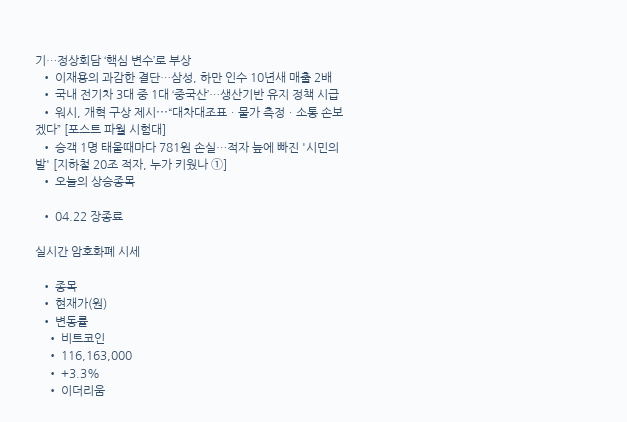기…정상회담 ‘핵심 변수’로 부상
  • 이재용의 과감한 결단…삼성, 하만 인수 10년새 매출 2배
  • 국내 전기차 3대 중 1대 ‘중국산’…생산기반 유지 정책 시급
  • 워시, 개혁 구상 제시⋯“대차대조표ㆍ물가 측정ㆍ소통 손보겠다” [포스트 파월 시험대]
  • 승객 1명 태울때마다 781원 손실…적자 늪에 빠진 '시민의 발' [지하철 20조 적자, 누가 키웠나 ①]
  • 오늘의 상승종목

  • 04.22 장종료

실시간 암호화폐 시세

  • 종목
  • 현재가(원)
  • 변동률
    • 비트코인
    • 116,163,000
    • +3.3%
    • 이더리움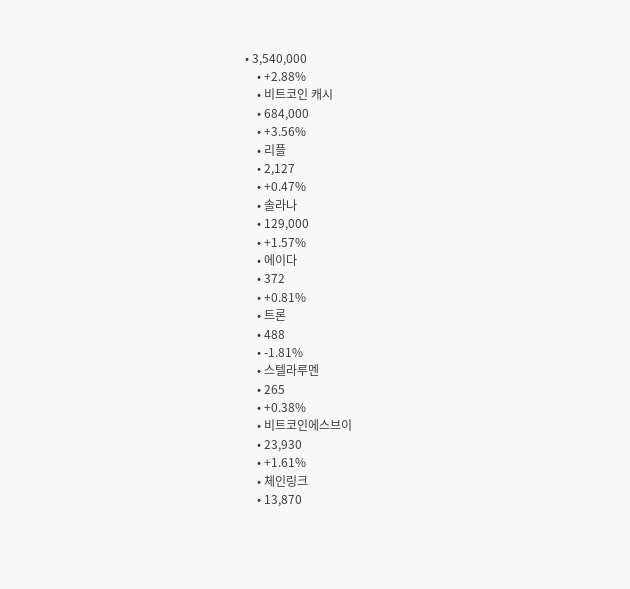• 3,540,000
    • +2.88%
    • 비트코인 캐시
    • 684,000
    • +3.56%
    • 리플
    • 2,127
    • +0.47%
    • 솔라나
    • 129,000
    • +1.57%
    • 에이다
    • 372
    • +0.81%
    • 트론
    • 488
    • -1.81%
    • 스텔라루멘
    • 265
    • +0.38%
    • 비트코인에스브이
    • 23,930
    • +1.61%
    • 체인링크
    • 13,870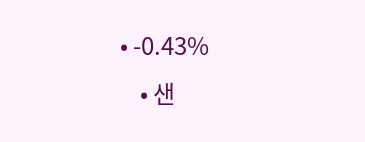• -0.43%
    • 샌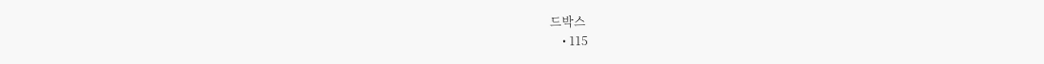드박스
    • 115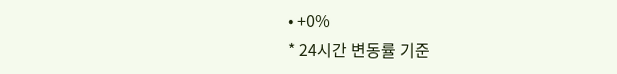• +0%
* 24시간 변동률 기준